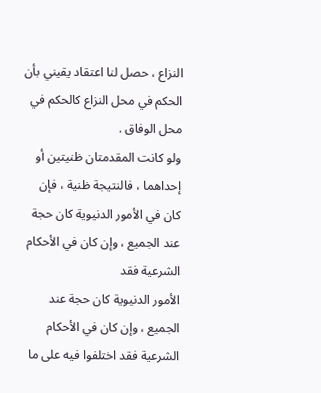النزاع ، حصل لنا اعتقاد يقيني بأن الحكم في محل النزاع كالحكم في محل الوفاق .
ولو كانت المقدمتان ظنيتين أو إحداهما ، فالنتيجة ظنية ، فإن كان في الأمور الدنيوية كان حجة عند الجميع ، وإن كان في الأحكام الشرعية فقد
الأمور الدنيوية كان حجة عند الجميع ، وإن كان في الأحكام الشرعية فقد اختلفوا فيه على ما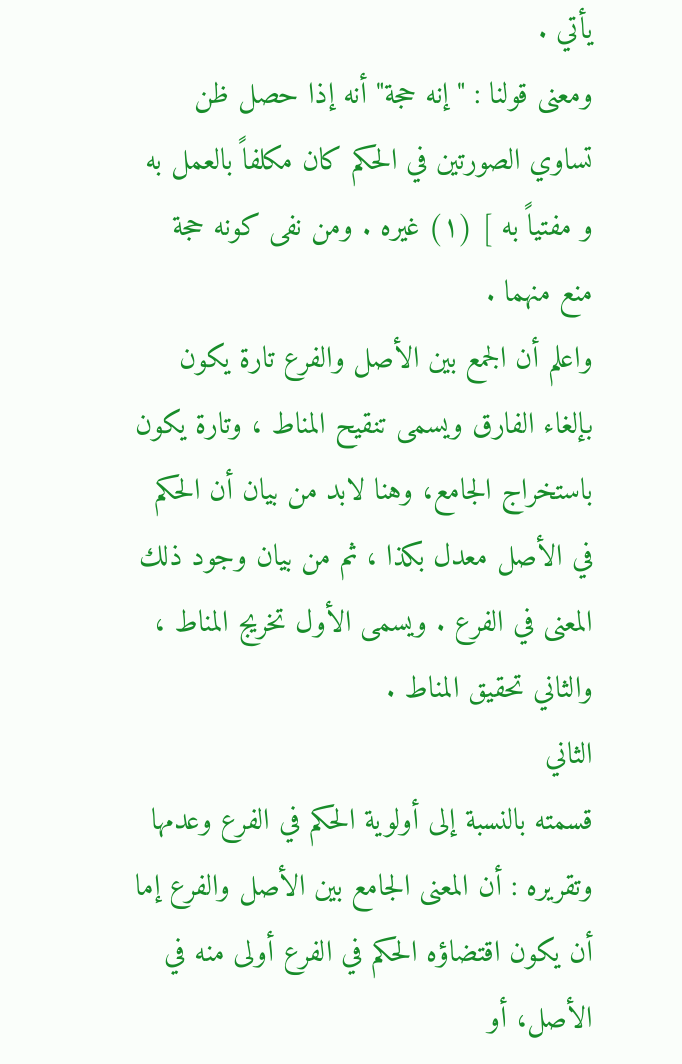يأتي .
ومعنى قولنا : "إنه حجة" أنه إذا حصل ظن تساوي الصورتين في الحكم كان مكلفاً بالعمل به و مفتياً به ] (۱) غيره . ومن نفى كونه حجة منع منهما .
واعلم أن الجمع بين الأصل والفرع تارة يكون بإلغاء الفارق ويسمى تنقيح المناط ، وتارة يكون باستخراج الجامع، وهنا لابد من بيان أن الحكم في الأصل معدل بكذا ، ثم من بيان وجود ذلك المعنى في الفرع . ويسمى الأول تخريج المناط ، والثاني تحقيق المناط .
الثاني
قسمته بالنسبة إلى أولوية الحكم في الفرع وعدمها
وتقريره : أن المعنى الجامع بين الأصل والفرع إما أن يكون اقتضاؤه الحكم في الفرع أولى منه في الأصل، أو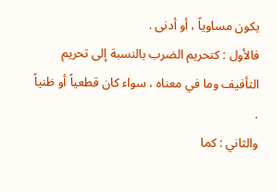يكون مساوياً ، أو أدنى .
فالأول : كتحريم الضرب بالنسبة إلى تحريم التأفيف وما في معناه ، سواء كان قطعياً أو ظنياً .
والثاني : كما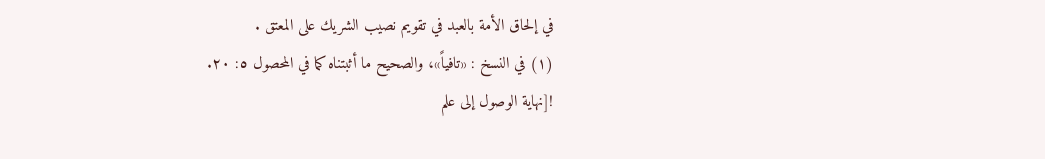في إلحاق الأمة بالعبد في تقويم نصيب الشريك على المعتق .
(١) في النسخ : «تافياً»، والصحيح ما أثبتناه كما في المحصول ٥: ٢٠.
![نهاية الوصول إلى علم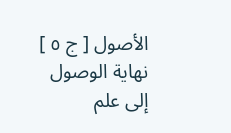الأصول [ ج ٥ ] نهاية الوصول إلى علم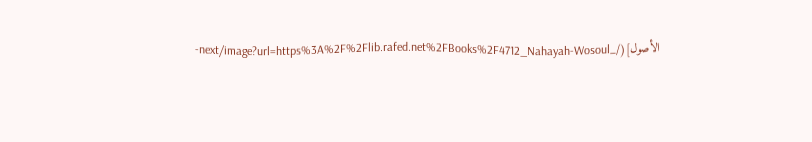الأصول](/_next/image?url=https%3A%2F%2Flib.rafed.net%2FBooks%2F4712_Nahayah-Wosoul-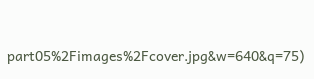part05%2Fimages%2Fcover.jpg&w=640&q=75)